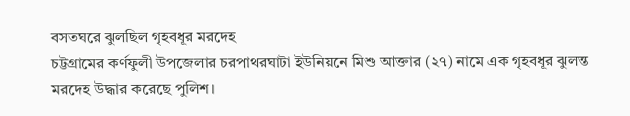বসতঘরে ঝুলছিল গৃহবধূর মরদেহ
চট্টগ্রামের কর্ণফুলী উপজেলার চরপাথরঘাটা ইউনিয়নে মিশু আক্তার (২৭) নামে এক গৃহবধূর ঝুলন্ত মরদেহ উদ্ধার করেছে পুলিশ।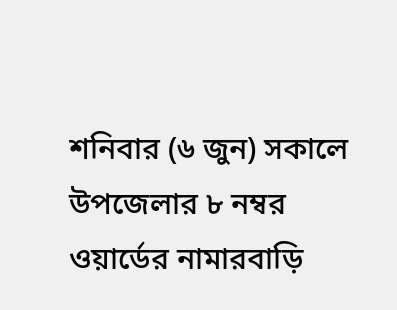শনিবার (৬ জুন) সকালে উপজেলার ৮ নম্বর ওয়ার্ডের নামারবাড়ি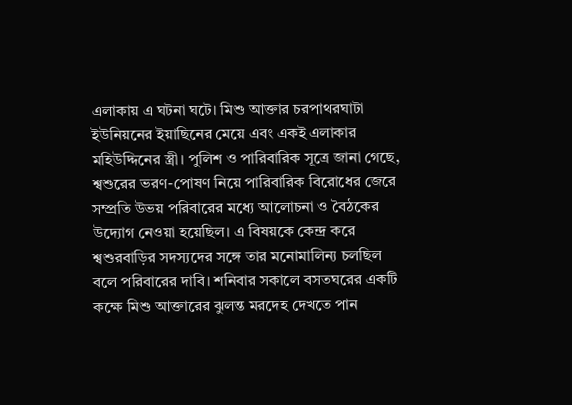এলাকায় এ ঘটনা ঘটে। মিশু আক্তার চরপাথরঘাটা ইউনিয়নের ইয়াছিনের মেয়ে এবং একই এলাকার মহিউদ্দিনের স্ত্রী। পুলিশ ও পারিবারিক সূত্রে জানা গেছে, শ্বশুরের ভরণ-পোষণ নিয়ে পারিবারিক বিরোধের জেরে সম্প্রতি উভয় পরিবারের মধ্যে আলোচনা ও বৈঠকের উদ্যোগ নেওয়া হয়েছিল। এ বিষয়কে কেন্দ্র করে শ্বশুরবাড়ির সদস্যদের সঙ্গে তার মনোমালিন্য চলছিল বলে পরিবারের দাবি। শনিবার সকালে বসতঘরের একটি কক্ষে মিশু আক্তারের ঝুলন্ত মরদেহ দেখতে পান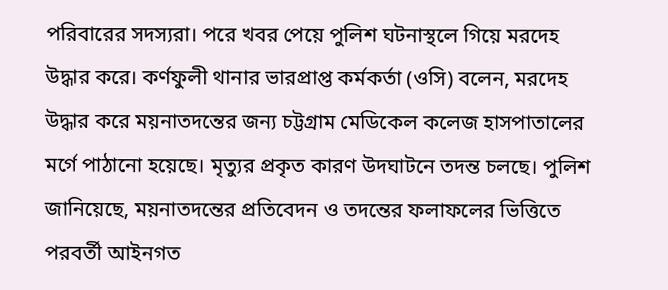পরিবারের সদস্যরা। পরে খবর পেয়ে পুলিশ ঘটনাস্থলে গিয়ে মরদেহ উদ্ধার করে। কর্ণফুলী থানার ভারপ্রাপ্ত কর্মকর্তা (ওসি) বলেন, মরদেহ উদ্ধার করে ময়নাতদন্তের জন্য চট্টগ্রাম মেডিকেল কলেজ হাসপাতালের মর্গে পাঠানো হয়েছে। মৃত্যুর প্রকৃত কারণ উদঘাটনে তদন্ত চলছে। পুলিশ জানিয়েছে, ময়নাতদন্তের প্রতিবেদন ও তদন্তের ফলাফলের ভিত্তিতে পরবর্তী আইনগত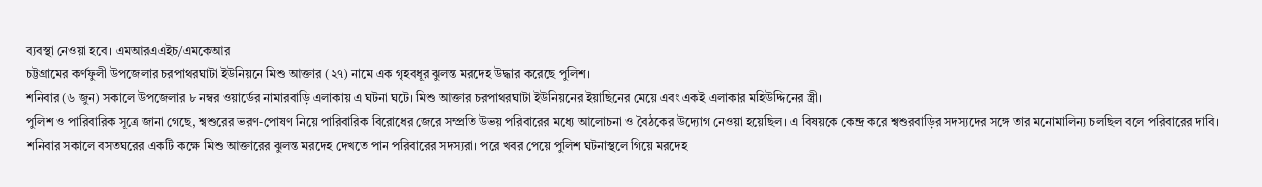ব্যবস্থা নেওয়া হবে। এমআরএএইচ/এমকেআর
চট্টগ্রামের কর্ণফুলী উপজেলার চরপাথরঘাটা ইউনিয়নে মিশু আক্তার (২৭) নামে এক গৃহবধূর ঝুলন্ত মরদেহ উদ্ধার করেছে পুলিশ।
শনিবার (৬ জুন) সকালে উপজেলার ৮ নম্বর ওয়ার্ডের নামারবাড়ি এলাকায় এ ঘটনা ঘটে। মিশু আক্তার চরপাথরঘাটা ইউনিয়নের ইয়াছিনের মেয়ে এবং একই এলাকার মহিউদ্দিনের স্ত্রী।
পুলিশ ও পারিবারিক সূত্রে জানা গেছে, শ্বশুরের ভরণ-পোষণ নিয়ে পারিবারিক বিরোধের জেরে সম্প্রতি উভয় পরিবারের মধ্যে আলোচনা ও বৈঠকের উদ্যোগ নেওয়া হয়েছিল। এ বিষয়কে কেন্দ্র করে শ্বশুরবাড়ির সদস্যদের সঙ্গে তার মনোমালিন্য চলছিল বলে পরিবারের দাবি।
শনিবার সকালে বসতঘরের একটি কক্ষে মিশু আক্তারের ঝুলন্ত মরদেহ দেখতে পান পরিবারের সদস্যরা। পরে খবর পেয়ে পুলিশ ঘটনাস্থলে গিয়ে মরদেহ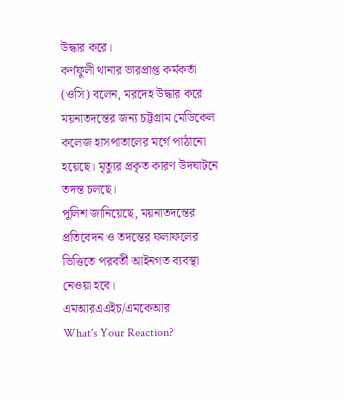উদ্ধার করে।
কর্ণফুলী থানার ভারপ্রাপ্ত কর্মকর্তা (ওসি) বলেন, মরদেহ উদ্ধার করে ময়নাতদন্তের জন্য চট্টগ্রাম মেডিকেল কলেজ হাসপাতালের মর্গে পাঠানো হয়েছে। মৃত্যুর প্রকৃত কারণ উদঘাটনে তদন্ত চলছে।
পুলিশ জানিয়েছে, ময়নাতদন্তের প্রতিবেদন ও তদন্তের ফলাফলের ভিত্তিতে পরবর্তী আইনগত ব্যবস্থা নেওয়া হবে।
এমআরএএইচ/এমকেআর
What's Your Reaction?